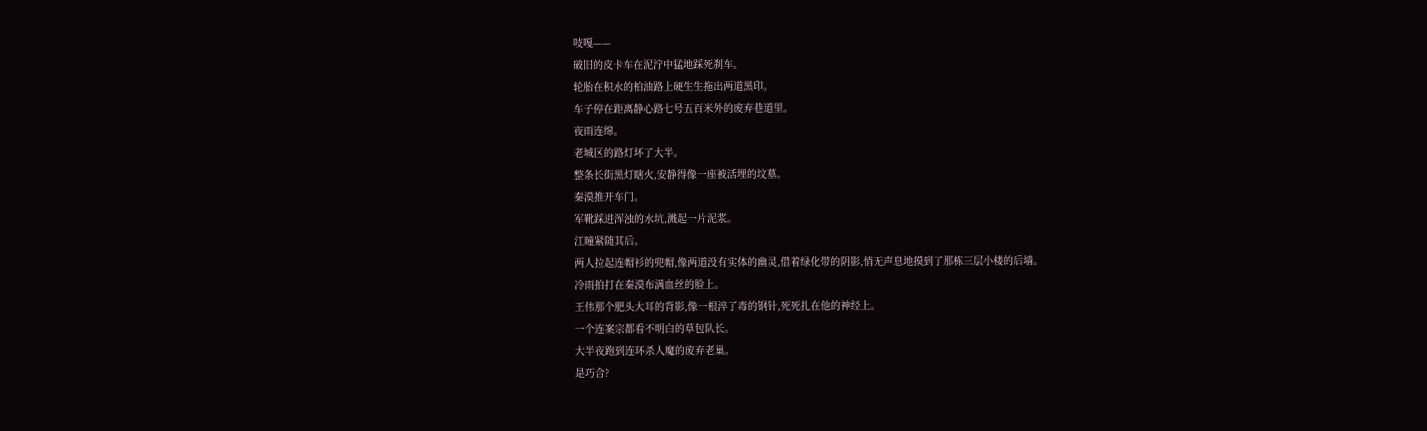吱嘎——
破旧的皮卡车在泥泞中猛地踩死刹车。
轮胎在积水的柏油路上硬生生拖出两道黑印。
车子停在距离静心路七号五百米外的废弃巷道里。
夜雨连绵。
老城区的路灯坏了大半。
整条长街黑灯瞎火,安静得像一座被活埋的坟墓。
秦漠推开车门。
军靴踩进浑浊的水坑,溅起一片泥浆。
江瞳紧随其后。
两人拉起连帽衫的兜帽,像两道没有实体的幽灵,借着绿化带的阴影,悄无声息地摸到了那栋三层小楼的后墙。
冷雨拍打在秦漠布满血丝的脸上。
王伟那个肥头大耳的背影,像一根淬了毒的钢针,死死扎在他的神经上。
一个连案宗都看不明白的草包队长。
大半夜跑到连环杀人魔的废弃老巢。
是巧合?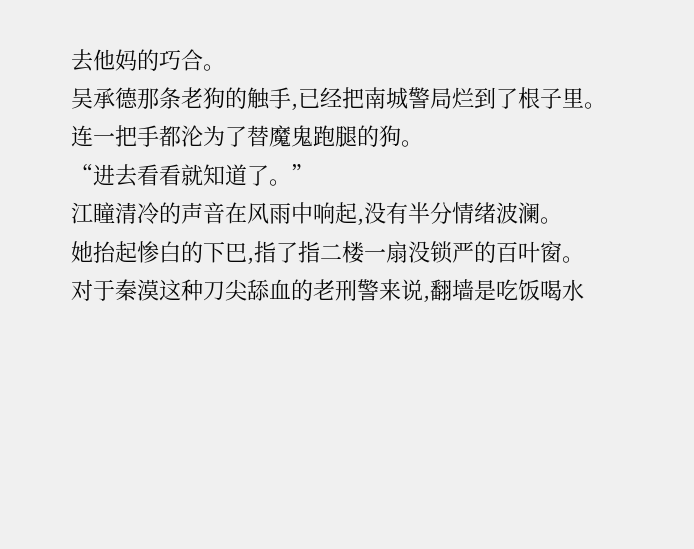去他妈的巧合。
吴承德那条老狗的触手,已经把南城警局烂到了根子里。
连一把手都沦为了替魔鬼跑腿的狗。
“进去看看就知道了。”
江瞳清冷的声音在风雨中响起,没有半分情绪波澜。
她抬起惨白的下巴,指了指二楼一扇没锁严的百叶窗。
对于秦漠这种刀尖舔血的老刑警来说,翻墙是吃饭喝水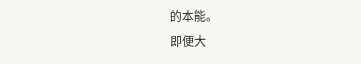的本能。
即便大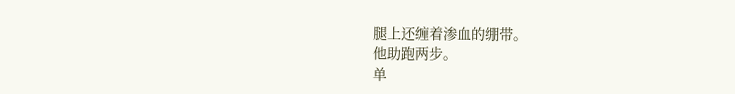腿上还缠着渗血的绷带。
他助跑两步。
单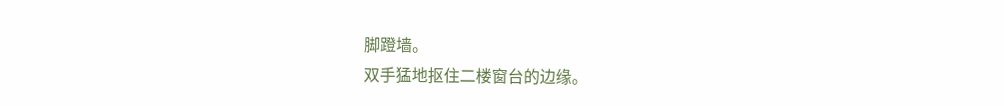脚蹬墙。
双手猛地抠住二楼窗台的边缘。